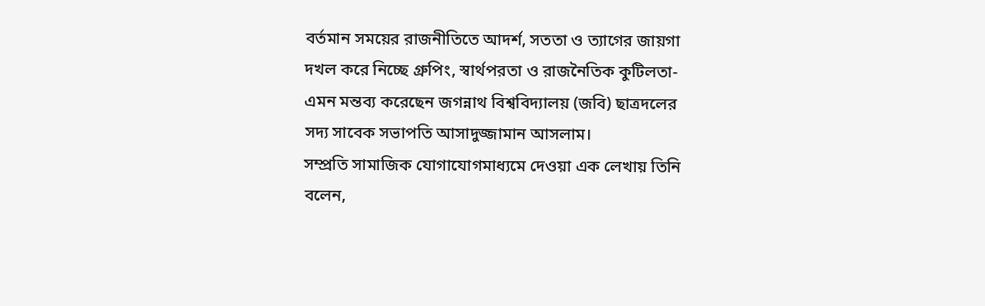বর্তমান সময়ের রাজনীতিতে আদর্শ, সততা ও ত্যাগের জায়গা দখল করে নিচ্ছে গ্রুপিং, স্বার্থপরতা ও রাজনৈতিক কুটিলতা- এমন মন্তব্য করেছেন জগন্নাথ বিশ্ববিদ্যালয় (জবি) ছাত্রদলের সদ্য সাবেক সভাপতি আসাদুজ্জামান আসলাম।
সম্প্রতি সামাজিক যোগাযোগমাধ্যমে দেওয়া এক লেখায় তিনি বলেন,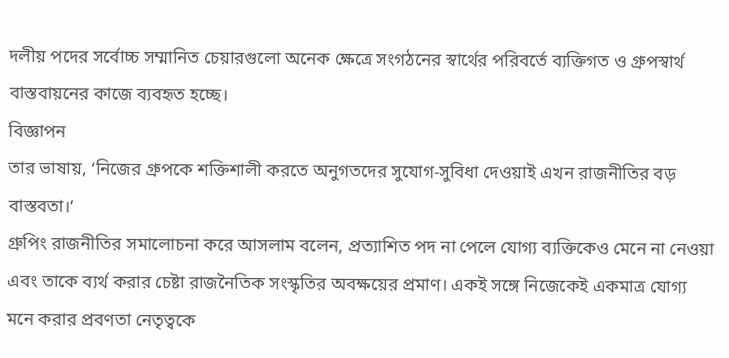দলীয় পদের সর্বোচ্চ সম্মানিত চেয়ারগুলো অনেক ক্ষেত্রে সংগঠনের স্বার্থের পরিবর্তে ব্যক্তিগত ও গ্রুপস্বার্থ বাস্তবায়নের কাজে ব্যবহৃত হচ্ছে।
বিজ্ঞাপন
তার ভাষায়, ‘নিজের গ্রুপকে শক্তিশালী করতে অনুগতদের সুযোগ-সুবিধা দেওয়াই এখন রাজনীতির বড় বাস্তবতা।’
গ্রুপিং রাজনীতির সমালোচনা করে আসলাম বলেন, প্রত্যাশিত পদ না পেলে যোগ্য ব্যক্তিকেও মেনে না নেওয়া এবং তাকে ব্যর্থ করার চেষ্টা রাজনৈতিক সংস্কৃতির অবক্ষয়ের প্রমাণ। একই সঙ্গে নিজেকেই একমাত্র যোগ্য মনে করার প্রবণতা নেতৃত্বকে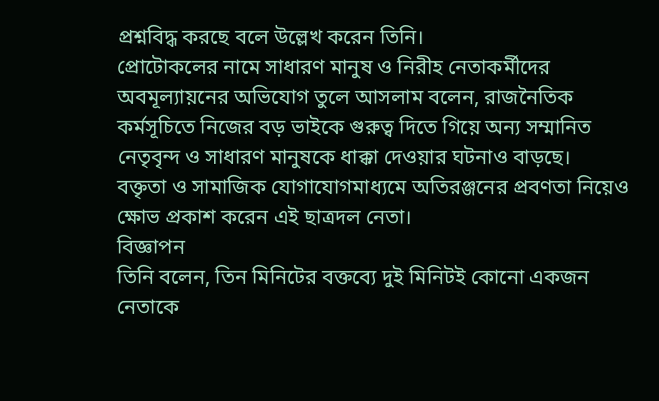প্রশ্নবিদ্ধ করছে বলে উল্লেখ করেন তিনি।
প্রোটোকলের নামে সাধারণ মানুষ ও নিরীহ নেতাকর্মীদের অবমূল্যায়নের অভিযোগ তুলে আসলাম বলেন, রাজনৈতিক কর্মসূচিতে নিজের বড় ভাইকে গুরুত্ব দিতে গিয়ে অন্য সম্মানিত নেতৃবৃন্দ ও সাধারণ মানুষকে ধাক্কা দেওয়ার ঘটনাও বাড়ছে।
বক্তৃতা ও সামাজিক যোগাযোগমাধ্যমে অতিরঞ্জনের প্রবণতা নিয়েও ক্ষোভ প্রকাশ করেন এই ছাত্রদল নেতা।
বিজ্ঞাপন
তিনি বলেন, তিন মিনিটের বক্তব্যে দুই মিনিটই কোনো একজন নেতাকে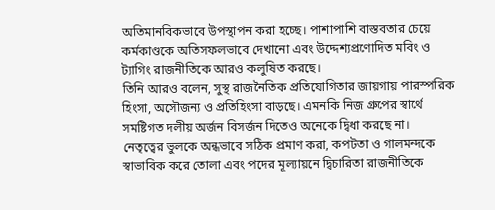অতিমানবিকভাবে উপস্থাপন করা হচ্ছে। পাশাপাশি বাস্তবতার চেয়ে কর্মকাণ্ডকে অতিসফলভাবে দেখানো এবং উদ্দেশ্যপ্রণোদিত মবিং ও ট্যাগিং রাজনীতিকে আরও কলুষিত করছে।
তিনি আরও বলেন, সুস্থ রাজনৈতিক প্রতিযোগিতার জায়গায় পারস্পরিক হিংসা, অসৌজন্য ও প্রতিহিংসা বাড়ছে। এমনকি নিজ গ্রুপের স্বার্থে সমষ্টিগত দলীয় অর্জন বিসর্জন দিতেও অনেকে দ্বিধা করছে না।
নেতৃত্বের ভুলকে অন্ধভাবে সঠিক প্রমাণ করা, কপটতা ও গালমন্দকে স্বাভাবিক করে তোলা এবং পদের মূল্যায়নে দ্বিচারিতা রাজনীতিকে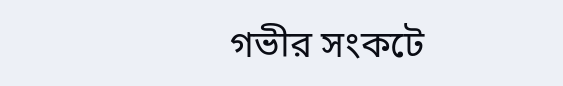গভীর সংকটে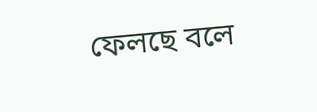ফেলছে বলে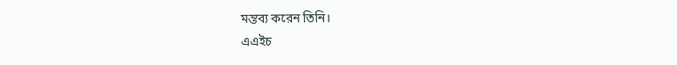মন্তব্য করেন তিনি।
এএইচ